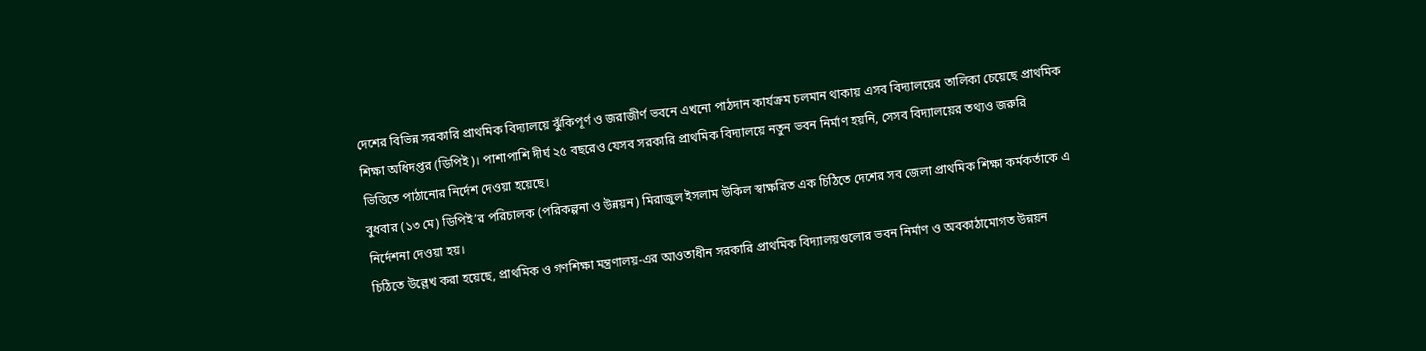দেশের বিভিন্ন সরকারি প্রাথমিক বিদ্যালয়ে ঝুঁকিপূর্ণ ও জরাজীর্ণ ভবনে এখনো পাঠদান কার্যক্রম চলমান থাকায় এসব বিদ্যালয়ের তালিকা চেয়েছে প্রাথমিক শিক্ষা অধিদপ্তর (ডিপিই)। পাশাপাশি দীর্ঘ ২৫ বছরেও যেসব সরকারি প্রাথমিক বিদ্যালয়ে নতুন ভবন নির্মাণ হয়নি, সেসব বিদ্যালয়ের তথ্যও জরুরি ভিত্তিতে পাঠানোর নির্দেশ দেওয়া হয়েছে।
বুধবার (১৩ মে) ডিপিই’র পরিচালক (পরিকল্পনা ও উন্নয়ন) মিরাজুল ইসলাম উকিল স্বাক্ষরিত এক চিঠিতে দেশের সব জেলা প্রাথমিক শিক্ষা কর্মকর্তাকে এ নির্দেশনা দেওয়া হয়।
চিঠিতে উল্লেখ করা হয়েছে, প্রাথমিক ও গণশিক্ষা মন্ত্রণালয়-এর আওতাধীন সরকারি প্রাথমিক বিদ্যালয়গুলোর ভবন নির্মাণ ও অবকাঠামোগত উন্নয়ন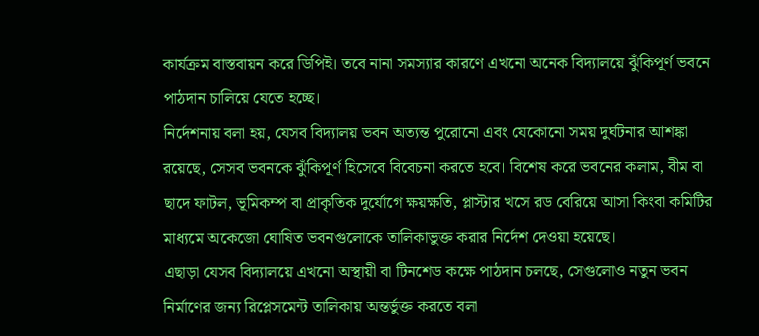কার্যক্রম বাস্তবায়ন করে ডিপিই। তবে নানা সমস্যার কারণে এখনো অনেক বিদ্যালয়ে ঝুঁকিপূর্ণ ভবনে পাঠদান চালিয়ে যেতে হচ্ছে।
নির্দেশনায় বলা হয়, যেসব বিদ্যালয় ভবন অত্যন্ত পুরোনো এবং যেকোনো সময় দুর্ঘটনার আশঙ্কা রয়েছে, সেসব ভবনকে ঝুঁকিপূর্ণ হিসেবে বিবেচনা করতে হবে। বিশেষ করে ভবনের কলাম, বীম বা ছাদে ফাটল, ভূমিকম্প বা প্রাকৃতিক দুর্যোগে ক্ষয়ক্ষতি, প্লাস্টার খসে রড বেরিয়ে আসা কিংবা কমিটির মাধ্যমে অকেজো ঘোষিত ভবনগুলোকে তালিকাভুক্ত করার নির্দেশ দেওয়া হয়েছে।
এছাড়া যেসব বিদ্যালয়ে এখনো অস্থায়ী বা টিনশেড কক্ষে পাঠদান চলছে, সেগুলোও নতুন ভবন নির্মাণের জন্য রিপ্লেসমেন্ট তালিকায় অন্তর্ভুক্ত করতে বলা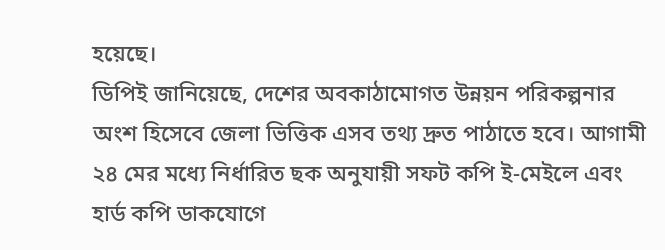হয়েছে।
ডিপিই জানিয়েছে, দেশের অবকাঠামোগত উন্নয়ন পরিকল্পনার অংশ হিসেবে জেলা ভিত্তিক এসব তথ্য দ্রুত পাঠাতে হবে। আগামী ২৪ মের মধ্যে নির্ধারিত ছক অনুযায়ী সফট কপি ই-মেইলে এবং হার্ড কপি ডাকযোগে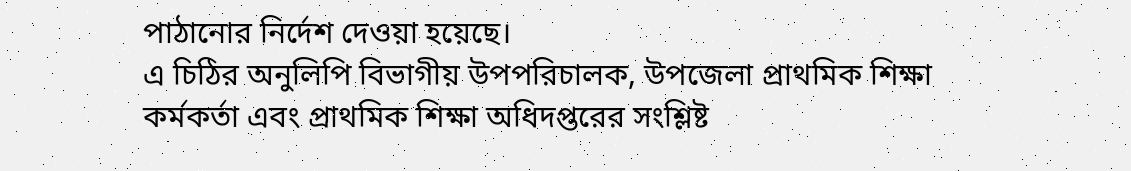পাঠানোর নির্দেশ দেওয়া হয়েছে।
এ চিঠির অনুলিপি বিভাগীয় উপপরিচালক, উপজেলা প্রাথমিক শিক্ষা কর্মকর্তা এবং প্রাথমিক শিক্ষা অধিদপ্তরের সংশ্লিষ্ট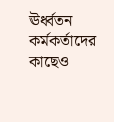ঊর্ধ্বতন কর্মকর্তাদের কাছেও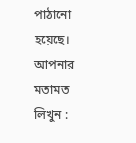পাঠানো হয়েছে।
আপনার মতামত লিখুন :